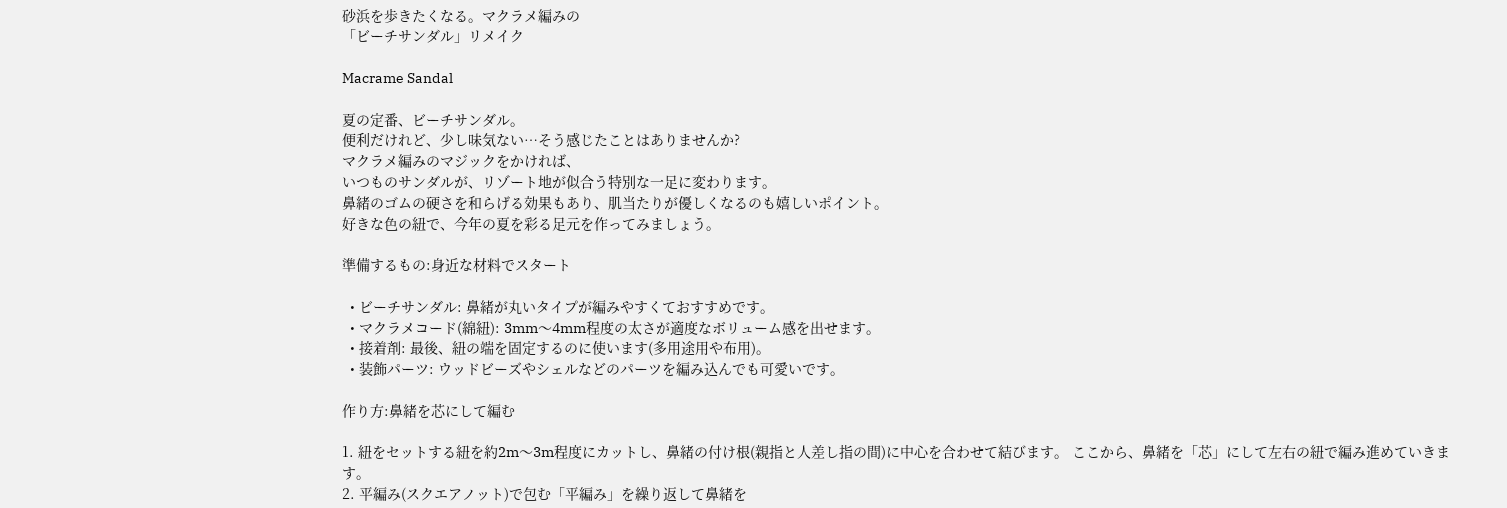砂浜を歩きたくなる。マクラメ編みの
「ビーチサンダル」リメイク

Macrame Sandal

夏の定番、ビーチサンダル。
便利だけれど、少し味気ない…そう感じたことはありませんか?
マクラメ編みのマジックをかければ、
いつものサンダルが、リゾート地が似合う特別な一足に変わります。
鼻緒のゴムの硬さを和らげる効果もあり、肌当たりが優しくなるのも嬉しいポイント。
好きな色の紐で、今年の夏を彩る足元を作ってみましょう。

準備するもの:身近な材料でスタート

  • ビーチサンダル: 鼻緒が丸いタイプが編みやすくておすすめです。
  • マクラメコード(綿紐): 3mm〜4mm程度の太さが適度なボリューム感を出せます。
  • 接着剤: 最後、紐の端を固定するのに使います(多用途用や布用)。
  • 装飾パーツ: ウッドビーズやシェルなどのパーツを編み込んでも可愛いです。

作り方:鼻緒を芯にして編む

1. 紐をセットする紐を約2m〜3m程度にカットし、鼻緒の付け根(親指と人差し指の間)に中心を合わせて結びます。 ここから、鼻緒を「芯」にして左右の紐で編み進めていきます。
2. 平編み(スクエアノット)で包む「平編み」を繰り返して鼻緒を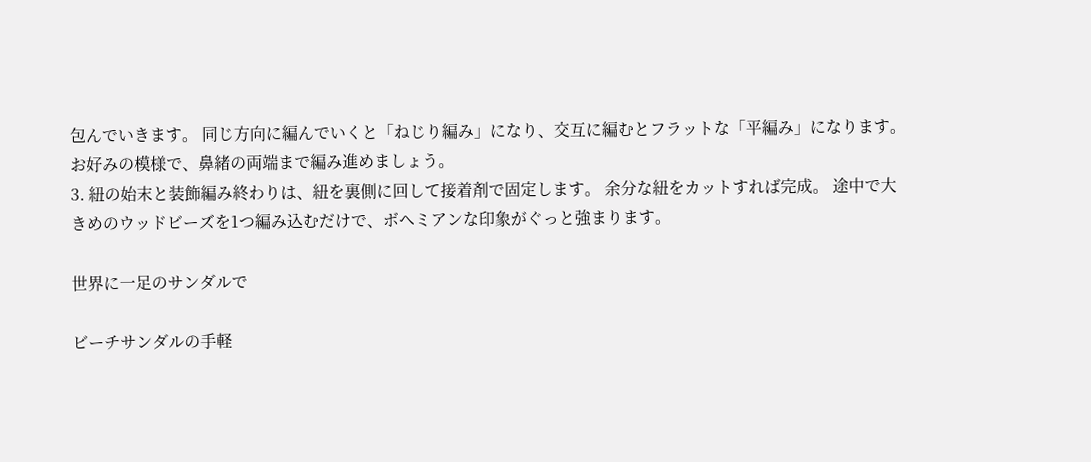包んでいきます。 同じ方向に編んでいくと「ねじり編み」になり、交互に編むとフラットな「平編み」になります。 お好みの模様で、鼻緒の両端まで編み進めましょう。
3. 紐の始末と装飾編み終わりは、紐を裏側に回して接着剤で固定します。 余分な紐をカットすれば完成。 途中で大きめのウッドビーズを1つ編み込むだけで、ボヘミアンな印象がぐっと強まります。

世界に一足のサンダルで

ビーチサンダルの手軽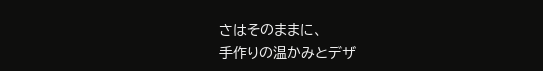さはそのままに、
手作りの温かみとデザ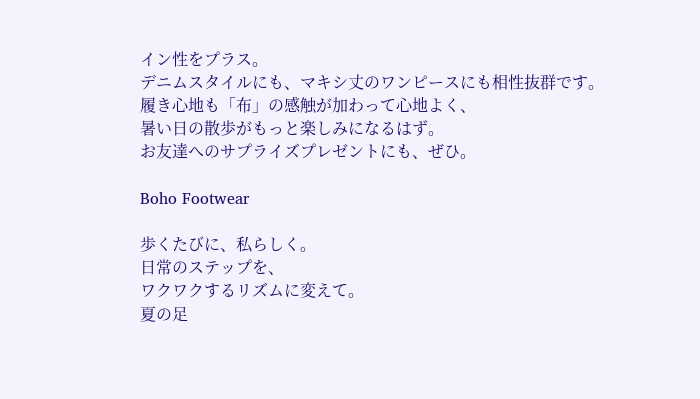イン性をプラス。
デニムスタイルにも、マキシ丈のワンピースにも相性抜群です。
履き心地も「布」の感触が加わって心地よく、
暑い日の散歩がもっと楽しみになるはず。
お友達へのサプライズプレゼントにも、ぜひ。

Boho Footwear

歩くたびに、私らしく。
日常のステップを、
ワクワクするリズムに変えて。
夏の足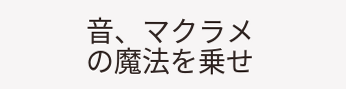音、マクラメの魔法を乗せ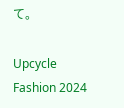て。

Upcycle Fashion 2024